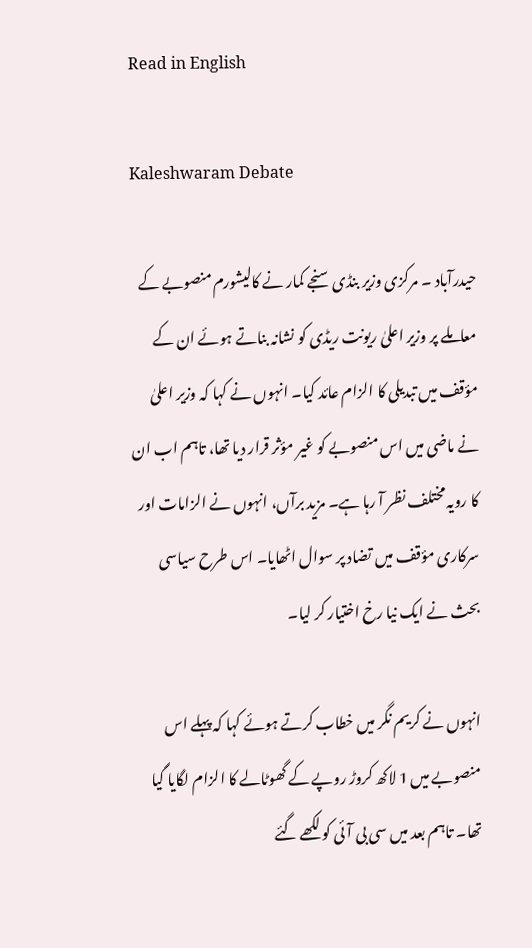Read in English

Kaleshwaram Debate

حیدرآباد ۔ مرکزی وزیر بنڈی سنجے کمار نے کالیشورم منصوبے کے معاملے پر وزیر اعلیٰ ریونت ریڈی کو نشانہ بناتے ہوئے ان کے مؤقف میں تبدیلی کا الزام عائد کیا۔ انہوں نے کہا کہ وزیر اعلیٰ نے ماضی میں اس منصوبے کو غیر مؤثر قرار دیا تھا، تاہم اب ان کا رویہ مختلف نظر آ رہا ہے۔ مزید برآں، انہوں نے الزامات اور سرکاری مؤقف میں تضاد پر سوال اٹھایا۔ اس طرح سیاسی بحث نے ایک نیا رخ اختیار کر لیا۔

انہوں نے کریم نگر میں خطاب کرتے ہوئے کہا کہ پہلے اس منصوبے میں 1 لاکھ کروڑ روپے کے گھوٹالے کا الزام لگایا گیا تھا۔ تاہم بعد میں سی بی آئی کو لکھے گئے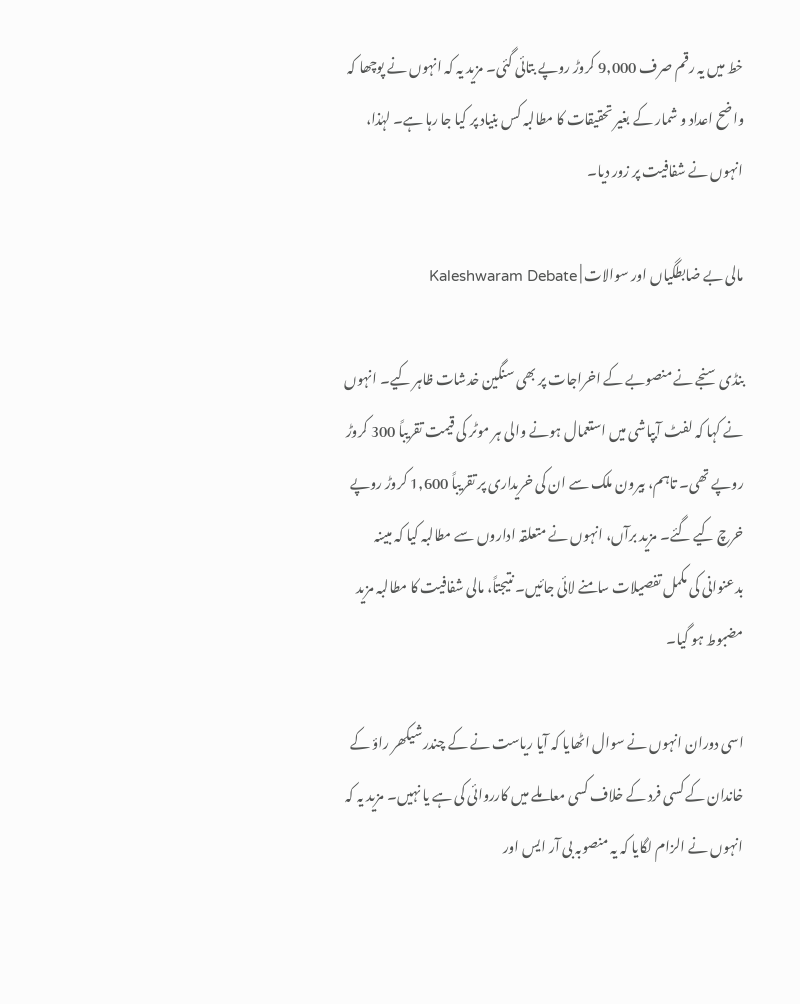خط میں یہ رقم صرف 9,000 کروڑ روپے بتائی گئی۔ مزید یہ کہ انہوں نے پوچھا کہ واضح اعداد و شمار کے بغیر تحقیقات کا مطالبہ کس بنیاد پر کیا جا رہا ہے۔ لہٰذا، انہوں نے شفافیت پر زور دیا۔

مالی بے ضابطگیاں اور سوالات | Kaleshwaram Debate

بنڈی سنجے نے منصوبے کے اخراجات پر بھی سنگین خدشات ظاہر کیے۔ انہوں نے کہا کہ لفٹ آبپاشی میں استعمال ہونے والی ہر موٹر کی قیمت تقریباً 300 کروڑ روپے تھی۔ تاہم، بیرون ملک سے ان کی خریداری پر تقریباً 1,600 کروڑ روپے خرچ کیے گئے۔ مزید برآں، انہوں نے متعلقہ اداروں سے مطالبہ کیا کہ مبینہ بدعنوانی کی مکمل تفصیلات سامنے لائی جائیں۔ نتیجتاً، مالی شفافیت کا مطالبہ مزید مضبوط ہو گیا۔

اسی دوران انہوں نے سوال اٹھایا کہ آیا ریاست نے کے چندرشیکھر راؤ کے خاندان کے کسی فرد کے خلاف کسی معاملے میں کارروائی کی ہے یا نہیں۔ مزید یہ کہ انہوں نے الزام لگایا کہ یہ منصوبہ بی آر ایس اور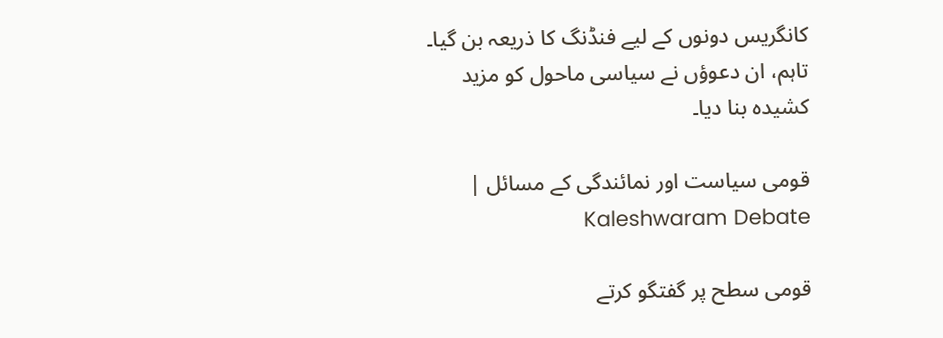کانگریس دونوں کے لیے فنڈنگ کا ذریعہ بن گیا۔ تاہم، ان دعوؤں نے سیاسی ماحول کو مزید کشیدہ بنا دیا۔

قومی سیاست اور نمائندگی کے مسائل | Kaleshwaram Debate

قومی سطح پر گفتگو کرتے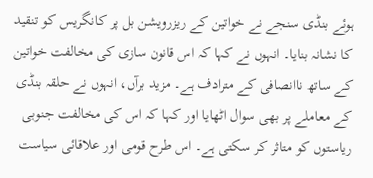ہوئے بنڈی سنجے نے خواتین کے ریزرویشن بل پر کانگریس کو تنقید کا نشانہ بنایا۔ انہوں نے کہا کہ اس قانون سازی کی مخالفت خواتین کے ساتھ ناانصافی کے مترادف ہے۔ مزید برآں، انہوں نے حلقہ بنڈی کے معاملے پر بھی سوال اٹھایا اور کہا کہ اس کی مخالفت جنوبی ریاستوں کو متاثر کر سکتی ہے۔ اس طرح قومی اور علاقائی سیاست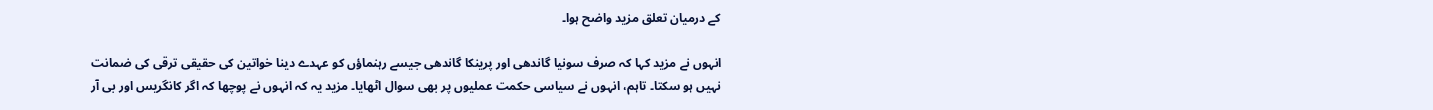کے درمیان تعلق مزید واضح ہوا۔

انہوں نے مزید کہا کہ صرف سونیا گاندھی اور پرینکا گاندھی جیسے رہنماؤں کو عہدے دینا خواتین کی حقیقی ترقی کی ضمانت نہیں ہو سکتا۔ تاہم، انہوں نے سیاسی حکمت عملیوں پر بھی سوال اٹھایا۔ مزید یہ کہ انہوں نے پوچھا کہ اگر کانگریس اور بی آر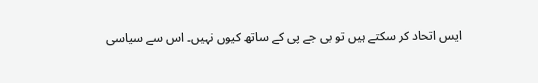ایس اتحاد کر سکتے ہیں تو بی جے پی کے ساتھ کیوں نہیں۔ اس سے سیاسی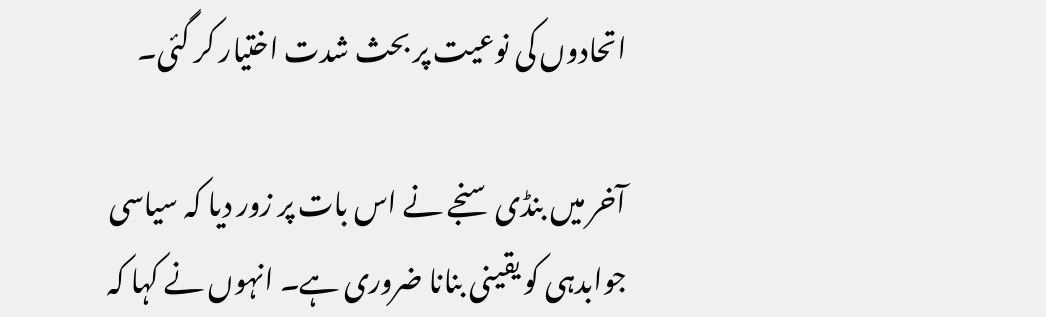اتحادوں کی نوعیت پر بحث شدت اختیار کر گئی۔

آخر میں بنڈی سنجے نے اس بات پر زور دیا کہ سیاسی جوابدہی کو یقینی بنانا ضروری ہے۔ انہوں نے کہا کہ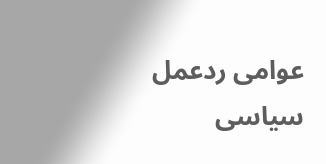عوامی ردعمل سیاسی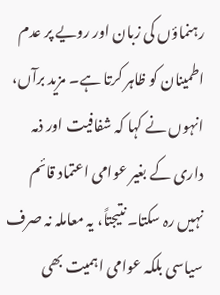رہنماؤں کی زبان اور رویے پر عدم اطمینان کو ظاہر کرتا ہے۔ مزید برآں، انہوں نے کہا کہ شفافیت اور ذمہ داری کے بغیر عوامی اعتماد قائم نہیں رہ سکتا۔ نتیجتاً، یہ معاملہ نہ صرف سیاسی بلکہ عوامی اہمیت بھی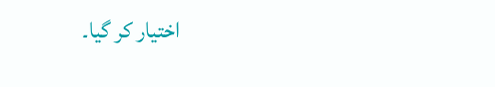اختیار کر گیا۔